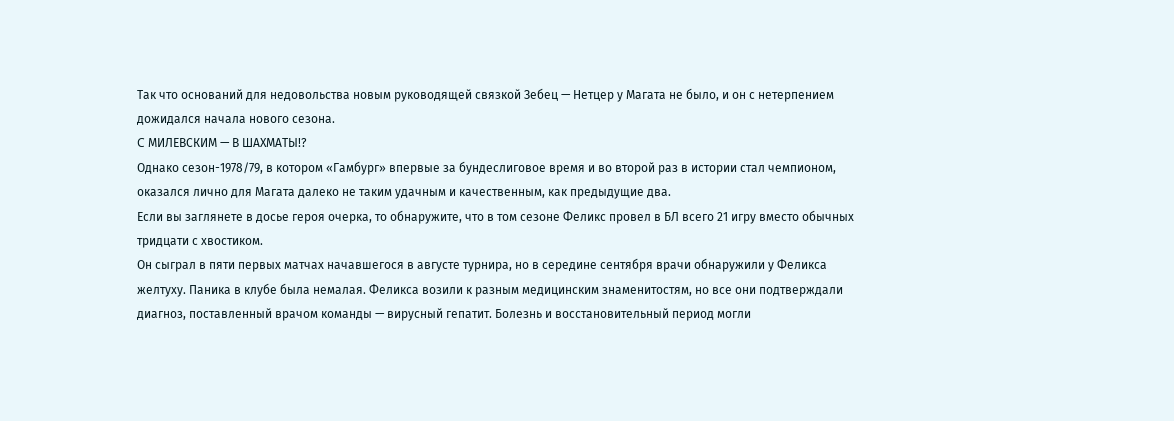Так что оснований для недовольства новым руководящей связкой Зебец — Нетцер у Магата не было, и он с нетерпением дожидался начала нового сезона.
C МИЛЕВСКИМ — В ШАХМАТЫ!?
Однако сезон-1978/79, в котором «Гамбург» впервые за бундеслиговое время и во второй раз в истории стал чемпионом, оказался лично для Магата далеко не таким удачным и качественным, как предыдущие два.
Если вы заглянете в досье героя очерка, то обнаружите, что в том сезоне Феликс провел в БЛ всего 21 игру вместо обычных тридцати с хвостиком.
Он сыграл в пяти первых матчах начавшегося в августе турнира, но в середине сентября врачи обнаружили у Феликса желтуху. Паника в клубе была немалая. Феликса возили к разным медицинским знаменитостям, но все они подтверждали диагноз, поставленный врачом команды — вирусный гепатит. Болезнь и восстановительный период могли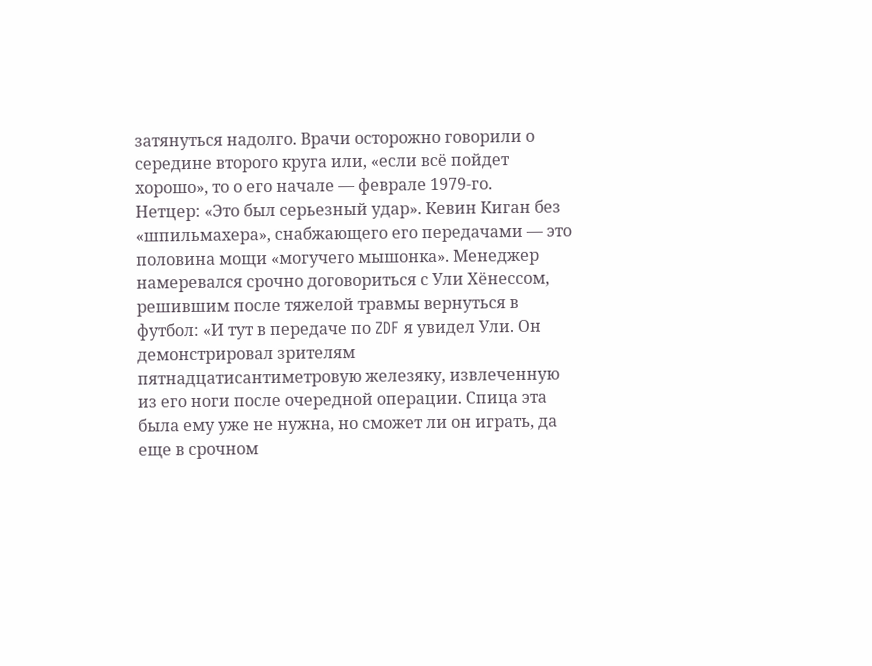затянуться надолго. Врачи осторожно говорили о середине второго круга или, «если всё пойдет хорошо», то о его начале — феврале 1979-го.
Нетцер: «Это был серьезный удар». Кевин Киган без «шпильмахера», снабжающего его передачами — это половина мощи «могучего мышонка». Менеджер намеревался срочно договориться с Ули Хёнессом, решившим после тяжелой травмы вернуться в футбол: «И тут в передаче по ZDF я увидел Ули. Он демонстрировал зрителям пятнадцатисантиметровую железяку, извлеченную из его ноги после очередной операции. Спица эта была ему уже не нужна, но сможет ли он играть, да еще в срочном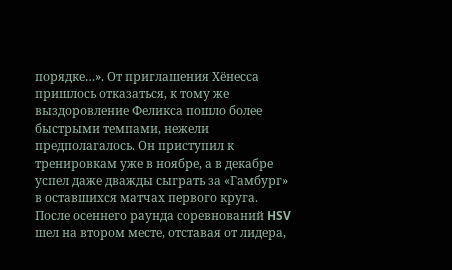порядке…». От приглашения Хёнесса пришлось отказаться, к тому же выздоровление Феликса пошло более быстрыми темпами, нежели предполагалось. Он приступил к тренировкам уже в ноябре, а в декабре успел даже дважды сыграть за «Гамбург» в оставшихся матчах первого круга. После осеннего раунда соревнований HSV шел на втором месте, отставая от лидера,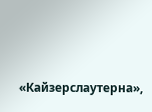«Кайзерслаутерна»,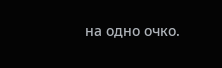на одно очко.